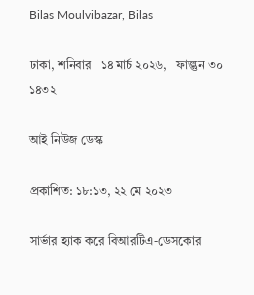Bilas Moulvibazar, Bilas

ঢাকা, শনিবার   ১৪ মার্চ ২০২৬,   ফাল্গুন ৩০ ১৪৩২

আই নিউজ ডেস্ক

প্রকাশিত: ১৮:১৩, ২২ মে ২০২৩

সার্ভার হ্যাক করে বিআরটিএ-ডেসকোর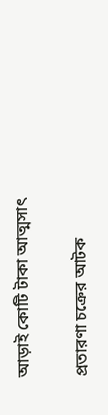আড়াই কোটি টাকা আত্মসাৎ

প্রতারণা চক্রের আটক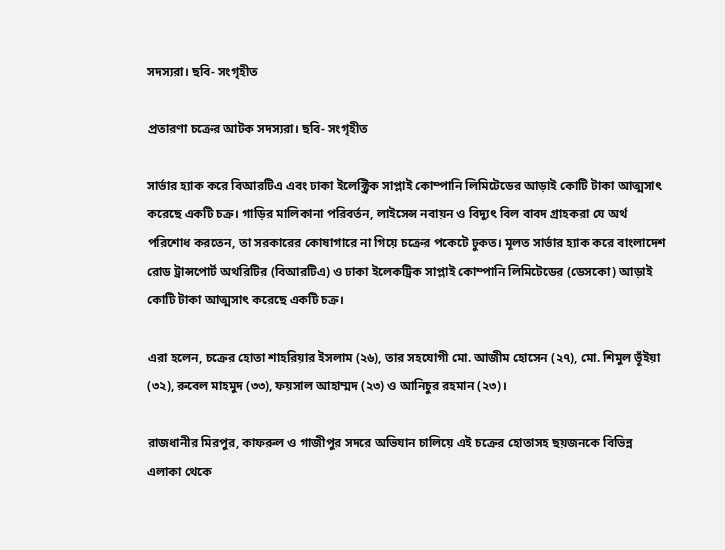সদস্যরা। ছবি- সংগৃহীত

প্রতারণা চক্রের আটক সদস্যরা। ছবি- সংগৃহীত

সার্ভার হ্যাক করে বিআরটিএ এবং ঢাকা ইলেক্ট্রিক সাপ্লাই কোম্পানি লিমিটেডের আড়াই কোটি টাকা আত্মসাৎ করেছে একটি চক্র। গাড়ির মালিকানা পরিবর্তন, লাইসেন্স নবায়ন ও বিদ্যুৎ বিল বাবদ গ্রাহকরা যে অর্থ পরিশোধ করতেন, তা সরকারের কোষাগারে না গিয়ে চক্রের পকেটে ঢুকত। মূলত সার্ভার হ্যাক করে বাংলাদেশ রোড ট্রান্সপোর্ট অথরিটির (বিআরটিএ) ও ঢাকা ইলেকট্রিক সাপ্লাই কোম্পানি লিমিটেডের (ডেসকো) আড়াই কোটি টাকা আত্মসাৎ করেছে একটি চক্র।

এরা হলেন, চক্রের হোতা শাহরিয়ার ইসলাম (২৬), তার সহযোগী মো. আজীম হোসেন (২৭), মো. শিমুল ভূঁইয়া (৩২), রুবেল মাহমুদ (৩৩), ফয়সাল আহাম্মদ (২৩) ও আনিচুর রহমান (২৩)।

রাজধানীর মিরপুর, কাফরুল ও গাজীপুর সদরে অভিযান চালিয়ে এই চক্রের হোতাসহ ছয়জনকে বিভিন্ন এলাকা থেকে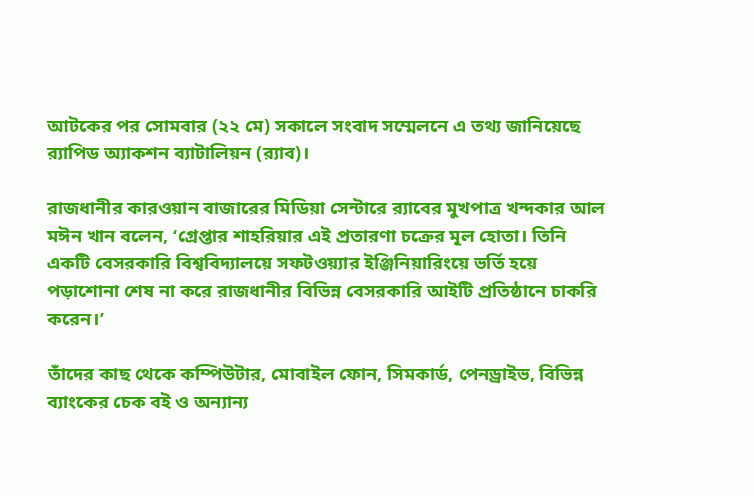আটকের পর সোমবার (২২ মে) সকালে সংবাদ সম্মেলনে এ তথ্য জানিয়েছে র‍্যাপিড অ্যাকশন ব্যাটালিয়ন (র‍্যাব)।

রাজধানীর কারওয়ান বাজারের মিডিয়া সেন্টারে র‍্যাবের মুখপাত্র খন্দকার আল মঈন খান বলেন, ‘গ্রেপ্তার শাহরিয়ার এই প্রতারণা চক্রের মূল হোতা। তিনি একটি বেসরকারি বিশ্ববিদ্যালয়ে সফটওয়্যার ইঞ্জিনিয়ারিংয়ে ভর্তি হয়ে পড়াশোনা শেষ না করে রাজধানীর বিভিন্ন বেসরকারি আইটি প্রতিষ্ঠানে চাকরি করেন।’

তাঁদের কাছ থেকে কম্পিউটার, মোবাইল ফোন, সিমকার্ড, পেনড্রাইভ, বিভিন্ন ব্যাংকের চেক বই ও অন্যান্য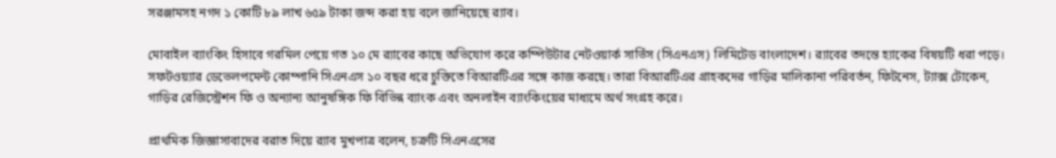সরঞ্জামসহ নগদ ১ কোটি ৮৯ লাখ ৬৫৯ টাকা জব্দ করা হয় বলে জানিয়েছে র‍্যাব।

মোবাইল ব্যাংকিং হিসাবে গরমিল পেয়ে গত ১০ মে র‍্যাবের কাছে অভিযোগ করে কম্পিউটার নেটওয়ার্ক সার্ভিস (সিএনএস) লিমিটেড বাংলাদেশ। র‍্যাবের তদন্তে হ্যাকের বিষয়টি ধরা পড়ে। সফটওয়্যার ডেভেলপমেন্ট কোম্পানি সিএনএস ১০ বছর ধরে চুক্তিতে বিআরটিএর সঙ্গে কাজ করছে। তারা বিআরটিএর গ্রাহকদের গাড়ির মালিকানা পরিবর্তন, ফিটনেস, ট্যাক্স টোকেন, গাড়ির রেজিস্ট্রেশন ফি ও অন্যান্য আনুষঙ্গিক ফি বিভিন্ন ব্যাংক এবং অনলাইন ব্যাংকিংয়ের মাধ্যমে অর্থ সংগ্রহ করে।

প্রাথমিক জিজ্ঞাসাবাদের বরাত দিয়ে র‍্যাব মুখপাত্র বলেন, চক্রটি সিএনএসের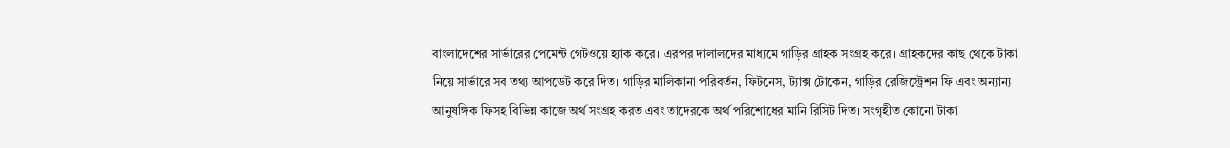বাংলাদেশের সার্ভারের পেমেন্ট গেটওয়ে হ্যাক করে। এরপর দালালদের মাধ্যমে গাড়ির গ্রাহক সংগ্রহ করে। গ্রাহকদের কাছ থেকে টাকা নিয়ে সার্ভারে সব তথ্য আপডেট করে দিত। গাড়ির মালিকানা পরিবর্তন, ফিটনেস, ট্যাক্স টোকেন, গাড়ির রেজিস্ট্রেশন ফি এবং অন্যান্য আনুষঙ্গিক ফিসহ বিভিন্ন কাজে অর্থ সংগ্রহ করত এবং তাদেরকে অর্থ পরিশোধের মানি রিসিট দিত। সংগৃহীত কোনো টাকা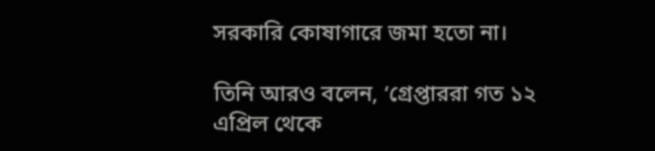সরকারি কোষাগারে জমা হতো না।

তিনি আরও বলেন, ‘গ্রেপ্তাররা গত ১২ এপ্রিল থেকে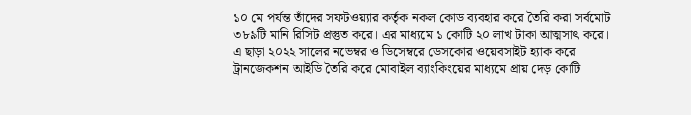১০ মে পর্যন্ত তাঁদের সফটওয়্যার কর্তৃক নকল কোড ব্যবহার করে তৈরি করা সর্বমোট ৩৮৯টি মানি রিসিট প্রস্তুত করে। এর মাধ্যমে ১ কোটি ২০ লাখ টাকা আত্মসাৎ করে। এ ছাড়া ২০২২ সালের নভেম্বর ও ডিসেম্বরে ডেসকোর ওয়েবসাইট হ্যাক করে ট্রানজেকশন আইডি তৈরি করে মোবাইল ব্যাংকিংয়ের মাধ্যমে প্রায় দেড় কোটি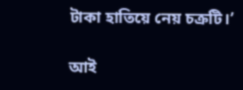টাকা হাতিয়ে নেয় চক্রটি।’

আই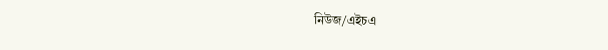নিউজ/এইচএ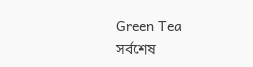Green Tea
সর্বশেষ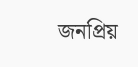জনপ্রিয়